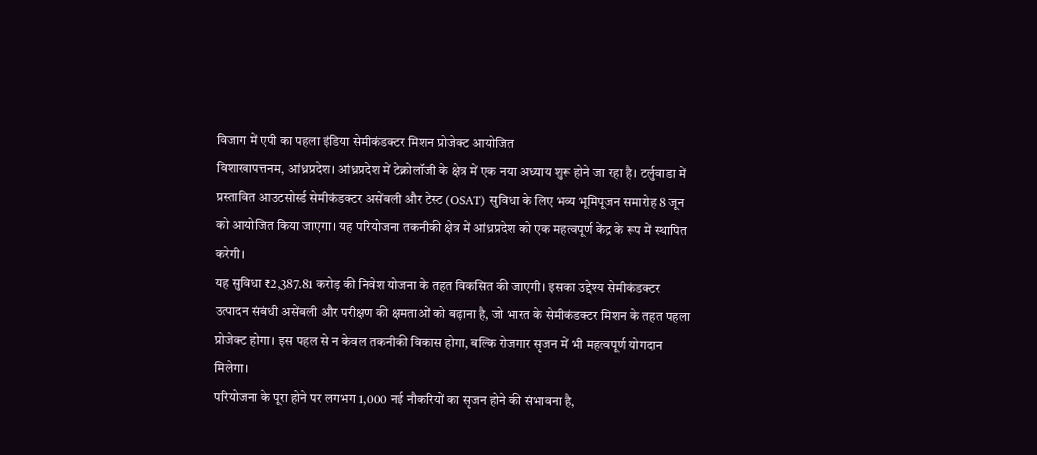विजाग में एपी का पहला इंडिया सेमीकंडक्टर मिशन प्रोजेक्ट आयोजित
विशाखापत्तनम, आंध्रप्रदेश। आंध्रप्रदेश में टेक्नोलॉजी के क्षेत्र में एक नया अध्याय शुरू होने जा रहा है। टर्लुवाडा में प्रस्तावित आउटसोर्स्ड सेमीकंडक्टर असेंबली और टेस्ट (OSAT) सुविधा के लिए भव्य भूमिपूजन समारोह 8 जून को आयोजित किया जाएगा। यह परियोजना तकनीकी क्षेत्र में आंध्रप्रदेश को एक महत्वपूर्ण केंद्र के रूप में स्थापित करेगी।
यह सुविधा ₹2,387.81 करोड़ की निवेश योजना के तहत विकसित की जाएगी। इसका उद्देश्य सेमीकंडक्टर उत्पादन संबंधी असेंबली और परीक्षण की क्षमताओं को बढ़ाना है, जो भारत के सेमीकंडक्टर मिशन के तहत पहला प्रोजेक्ट होगा। इस पहल से न केवल तकनीकी विकास होगा, बल्कि रोजगार सृजन में भी महत्वपूर्ण योगदान मिलेगा।
परियोजना के पूरा होने पर लगभग 1,000 नई नौकरियों का सृजन होने की संभावना है,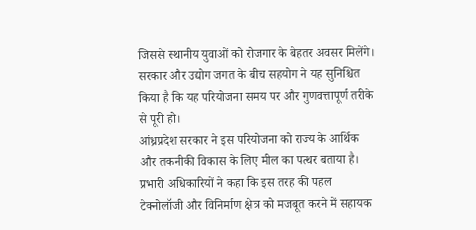जिससे स्थानीय युवाओं को रोजगार के बेहतर अवसर मिलेंगे। सरकार और उद्योग जगत के बीच सहयोग ने यह सुनिश्चित किया है कि यह परियोजना समय पर और गुणवत्तापूर्ण तरीके से पूरी हो।
आंध्रप्रदेश सरकार ने इस परियोजना को राज्य के आर्थिक और तकनीकी विकास के लिए मील का पत्थर बताया है। प्रभारी अधिकारियों ने कहा कि इस तरह की पहल टेक्नोलॉजी और विनिर्माण क्षेत्र को मजबूत करने में सहायक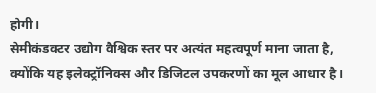होगी।
सेमीकंडक्टर उद्योग वैश्विक स्तर पर अत्यंत महत्वपूर्ण माना जाता है, क्योंकि यह इलेक्ट्रॉनिक्स और डिजिटल उपकरणों का मूल आधार है।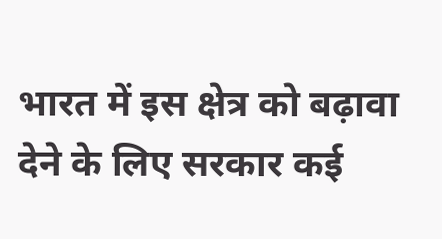भारत में इस क्षेत्र को बढ़ावा देने के लिए सरकार कई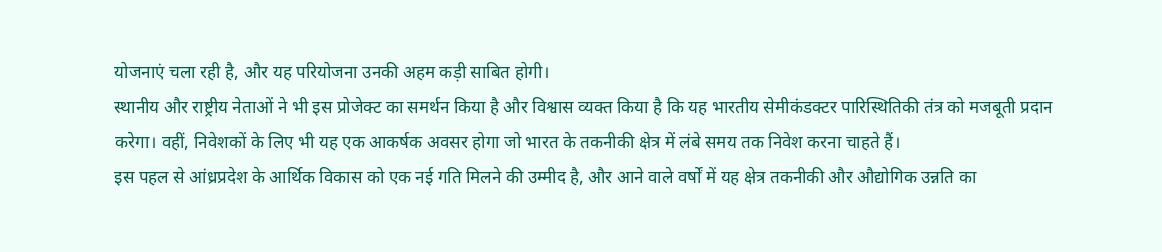योजनाएं चला रही है, और यह परियोजना उनकी अहम कड़ी साबित होगी।
स्थानीय और राष्ट्रीय नेताओं ने भी इस प्रोजेक्ट का समर्थन किया है और विश्वास व्यक्त किया है कि यह भारतीय सेमीकंडक्टर पारिस्थितिकी तंत्र को मजबूती प्रदान करेगा। वहीं, निवेशकों के लिए भी यह एक आकर्षक अवसर होगा जो भारत के तकनीकी क्षेत्र में लंबे समय तक निवेश करना चाहते हैं।
इस पहल से आंध्रप्रदेश के आर्थिक विकास को एक नई गति मिलने की उम्मीद है, और आने वाले वर्षों में यह क्षेत्र तकनीकी और औद्योगिक उन्नति का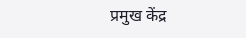प्रमुख केंद्र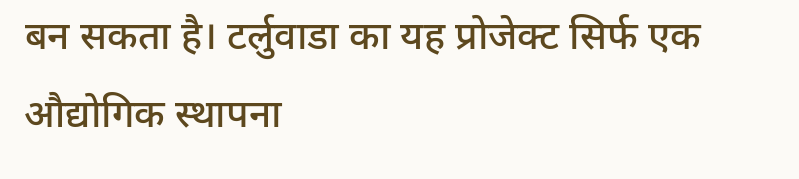बन सकता है। टर्लुवाडा का यह प्रोजेक्ट सिर्फ एक औद्योगिक स्थापना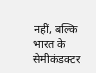नहीं, बल्कि भारत के सेमीकंडक्टर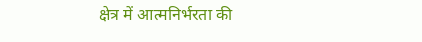क्षेत्र में आत्मनिर्भरता की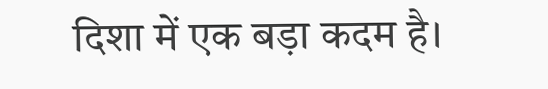दिशा में एक बड़ा कदम है।